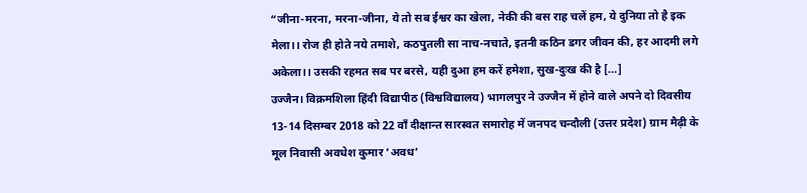“जीना-मरना, मरना-जीना, ये तो सब ईश्वर का खेला, नेकी की बस राह चलें हम, ये दुनिया तो है इक मेला।। रोज ही होते नये तमाशे, कठपुतली सा नाच-नचाते, इतनी कठिन डगर जीवन की, हर आदमी लगे अकेला।। उसकी रहमत सब पर बरसे, यही दुआ हम करें हमेशा, सुख-दुःख की है […]
उज्जैन। विक्रमशिला हिंदी विद्यापीठ (विश्वविद्यालय) भागलपुर ने उज्जैन में होने वाले अपने दो दिवसीय 13-14 दिसम्बर 2018 को 22 वाँ दीक्षान्त सारस्वत समारोह में जनपद चन्दौली (उत्तर प्रदेश) ग्राम मैढ़ी के मूल निवासी अवधेश कुमार ‘अवध’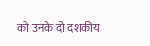को उनके दो दशकीय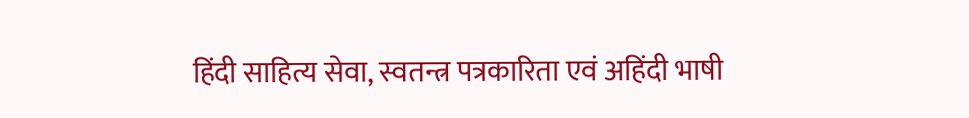हिंदी साहित्य सेवा, स्वतन्त्र पत्रकारिता एवं अहिंदी भाषी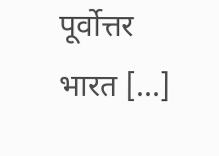पूर्वोत्तर भारत […]